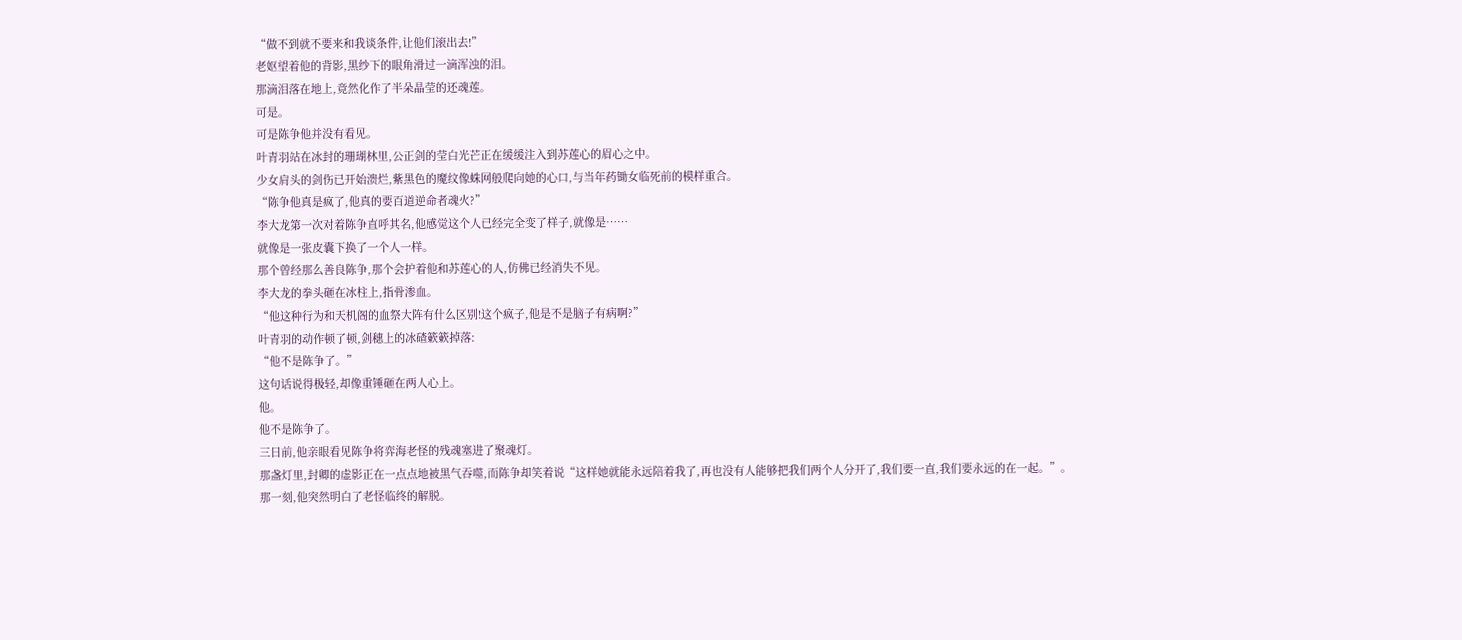“做不到就不要来和我谈条件,让他们滚出去!”
老妪望着他的背影,黑纱下的眼角滑过一滴浑浊的泪。
那滴泪落在地上,竟然化作了半朵晶莹的还魂莲。
可是。
可是陈争他并没有看见。
叶青羽站在冰封的珊瑚林里,公正剑的莹白光芒正在缓缓注入到苏莲心的眉心之中。
少女肩头的剑伤已开始溃烂,紫黑色的魔纹像蛛网般爬向她的心口,与当年药锄女临死前的模样重合。
“陈争他真是疯了,他真的要百道逆命者魂火?”
李大龙第一次对着陈争直呼其名,他感觉这个人已经完全变了样子,就像是……
就像是一张皮囊下换了一个人一样。
那个曾经那么善良陈争,那个会护着他和苏莲心的人,仿佛已经消失不见。
李大龙的拳头砸在冰柱上,指骨渗血。
“他这种行为和天机阁的血祭大阵有什么区别!这个疯子,他是不是脑子有病啊?”
叶青羽的动作顿了顿,剑穗上的冰碴簌簌掉落:
“他不是陈争了。”
这句话说得极轻,却像重锤砸在两人心上。
他。
他不是陈争了。
三日前,他亲眼看见陈争将弈海老怪的残魂塞进了聚魂灯。
那盏灯里,封卿的虚影正在一点点地被黑气吞噬,而陈争却笑着说“这样她就能永远陪着我了,再也没有人能够把我们两个人分开了,我们要一直,我们要永远的在一起。”。
那一刻,他突然明白了老怪临终的解脱。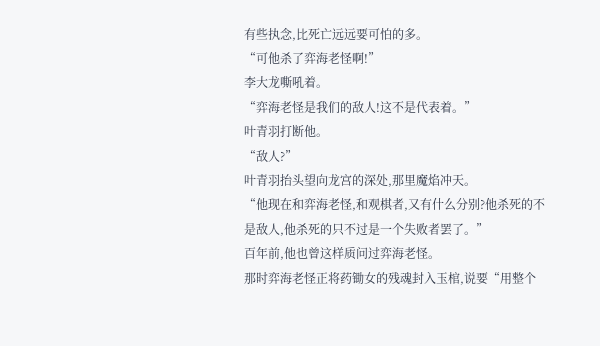有些执念,比死亡远远要可怕的多。
“可他杀了弈海老怪啊!”
李大龙嘶吼着。
“弈海老怪是我们的敌人!这不是代表着。”
叶青羽打断他。
“敌人?”
叶青羽抬头望向龙宫的深处,那里魔焰冲天。
“他现在和弈海老怪,和观棋者,又有什么分别?他杀死的不是敌人,他杀死的只不过是一个失败者罢了。”
百年前,他也曾这样质问过弈海老怪。
那时弈海老怪正将药锄女的残魂封入玉棺,说要“用整个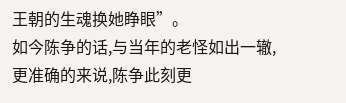王朝的生魂换她睁眼”。
如今陈争的话,与当年的老怪如出一辙,更准确的来说,陈争此刻更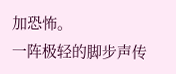加恐怖。
一阵极轻的脚步声传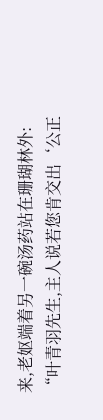来,老妪端着另一碗汤药站在珊瑚林外:
“叶青羽先生,主人说若您肯交出‘公正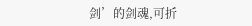剑’的剑魂,可折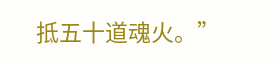抵五十道魂火。”